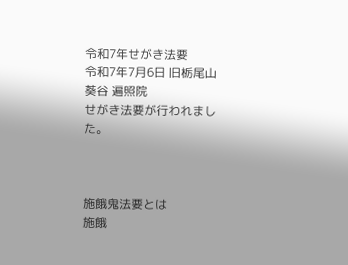令和7年せがき法要
令和7年7月6日 旧栃尾山葵谷 遍照院
せがき法要が行われました。



施餓鬼法要とは
施餓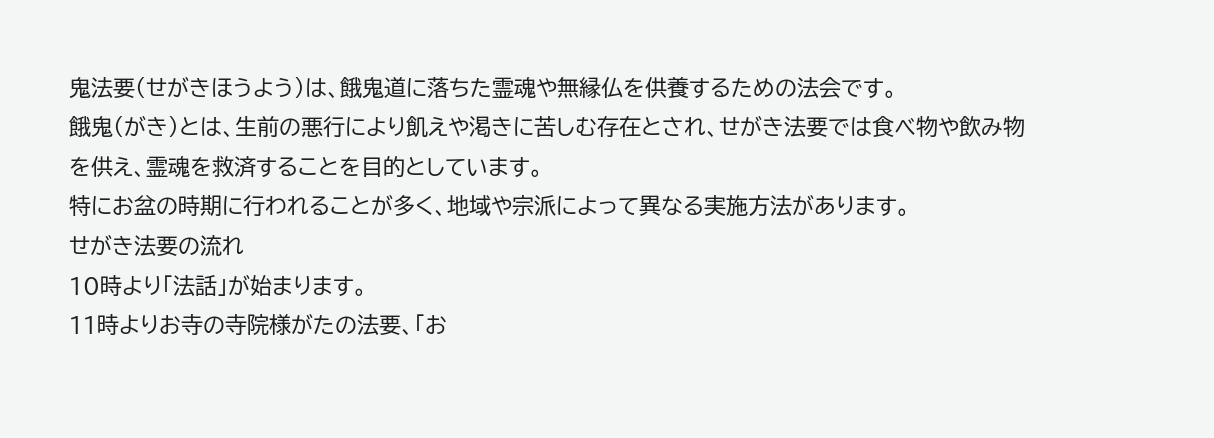鬼法要(せがきほうよう)は、餓鬼道に落ちた霊魂や無縁仏を供養するための法会です。
餓鬼(がき)とは、生前の悪行により飢えや渇きに苦しむ存在とされ、せがき法要では食べ物や飲み物を供え、霊魂を救済することを目的としています。
特にお盆の時期に行われることが多く、地域や宗派によって異なる実施方法があります。
せがき法要の流れ
10時より「法話」が始まります。
11時よりお寺の寺院様がたの法要、「お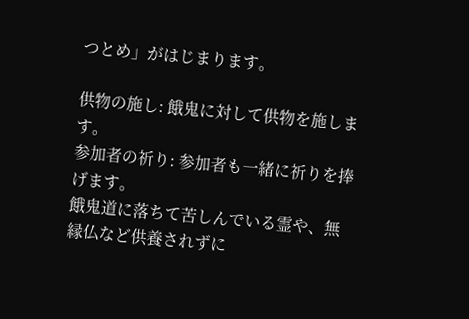つとめ」がはじまります。

供物の施し: 餓鬼に対して供物を施します。
参加者の祈り: 参加者も一緒に祈りを捧げます。
餓鬼道に落ちて苦しんでいる霊や、無縁仏など供養されずに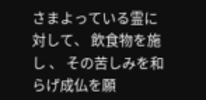さまよっている霊に対して、 飲食物を施し 、 その苦しみを和らげ成仏を願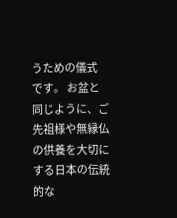うための儀式 です。 お盆と同じように、ご先祖様や無縁仏の供養を大切にする日本の伝統的な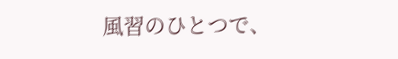風習のひとつで、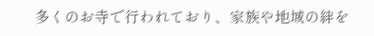多くのお寺で行われており、家族や地域の絆を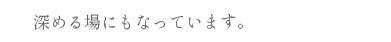深める場にもなっています。